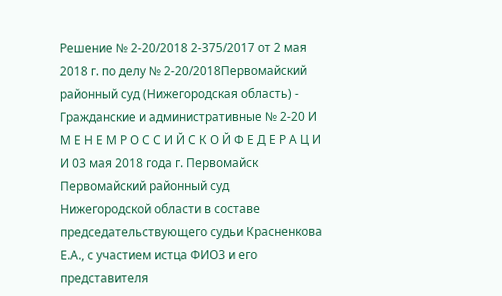Решение № 2-20/2018 2-375/2017 от 2 мая 2018 г. по делу № 2-20/2018Первомайский районный суд (Нижегородская область) - Гражданские и административные № 2-20 И М Е Н Е М Р О С С И Й С К О Й Ф Е Д Е Р А Ц И И 03 мая 2018 года г. Первомайск Первомайский районный суд Нижегородской области в составе председательствующего судьи Красненкова Е.А., с участием истца ФИО3 и его представителя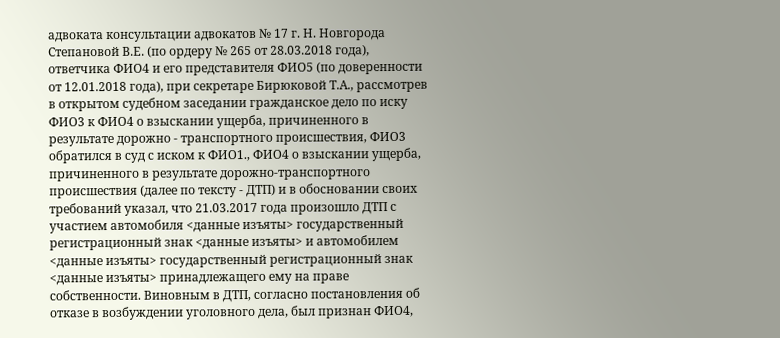адвоката консультации адвокатов № 17 г. Н. Новгорода Степановой В.Е. (по ордеру № 265 от 28.03.2018 года), ответчика ФИО4 и его представителя ФИО5 (по доверенности от 12.01.2018 года), при секретаре Бирюковой Т.А., рассмотрев в открытом судебном заседании гражданское дело по иску ФИО3 к ФИО4 о взыскании ущерба, причиненного в результате дорожно - транспортного происшествия, ФИО3 обратился в суд с иском к ФИО1., ФИО4 о взыскании ущерба, причиненного в результате дорожно-транспортного происшествия (далее по тексту - ДТП) и в обосновании своих требований указал, что 21.03.2017 года произошло ДТП с участием автомобиля <данные изъяты> государственный регистрационный знак <данные изъяты> и автомобилем <данные изъяты> государственный регистрационный знак <данные изъяты> принадлежащего ему на праве собственности. Виновным в ДТП, согласно постановления об отказе в возбуждении уголовного дела, был признан ФИО4,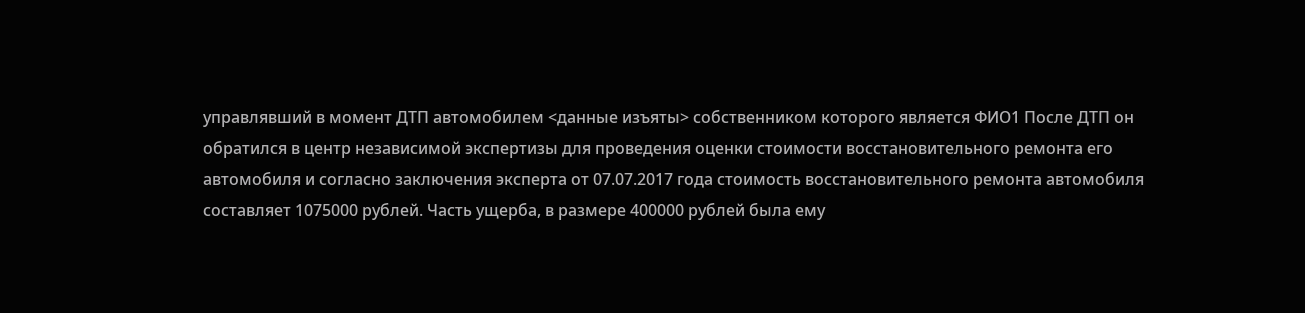управлявший в момент ДТП автомобилем <данные изъяты> собственником которого является ФИО1 После ДТП он обратился в центр независимой экспертизы для проведения оценки стоимости восстановительного ремонта его автомобиля и согласно заключения эксперта от 07.07.2017 года стоимость восстановительного ремонта автомобиля составляет 1075000 рублей. Часть ущерба, в размере 400000 рублей была ему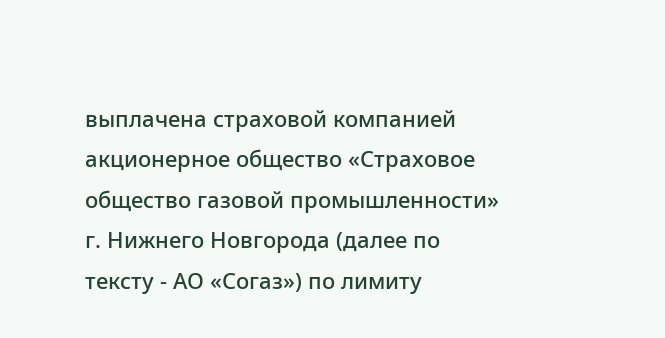выплачена страховой компанией акционерное общество «Страховое общество газовой промышленности» г. Нижнего Новгорода (далее по тексту - АО «Согаз») по лимиту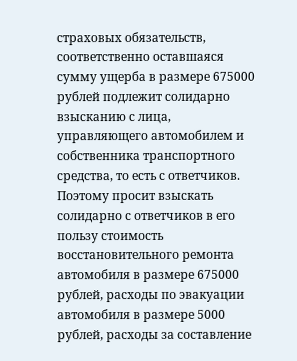страховых обязательств, соответственно оставшаяся сумму ущерба в размере 675000 рублей подлежит солидарно взысканию с лица, управляющего автомобилем и собственника транспортного средства, то есть с ответчиков. Поэтому просит взыскать солидарно с ответчиков в его пользу стоимость восстановительного ремонта автомобиля в размере 675000 рублей, расходы по эвакуации автомобиля в размере 5000 рублей, расходы за составление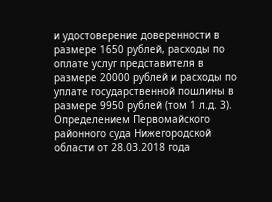и удостоверение доверенности в размере 1650 рублей, расходы по оплате услуг представителя в размере 20000 рублей и расходы по уплате государственной пошлины в размере 9950 рублей (том 1 л.д. 3). Определением Первомайского районного суда Нижегородской области от 28.03.2018 года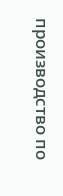производство по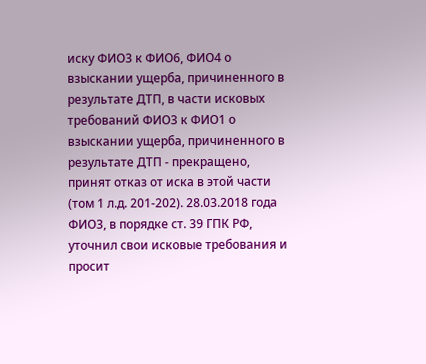иску ФИО3 к ФИО6, ФИО4 о взыскании ущерба, причиненного в результате ДТП, в части исковых требований ФИО3 к ФИО1 о взыскании ущерба, причиненного в результате ДТП - прекращено, принят отказ от иска в этой части (том 1 л.д. 201-202). 28.03.2018 года ФИО3, в порядке ст. 39 ГПК РФ, уточнил свои исковые требования и просит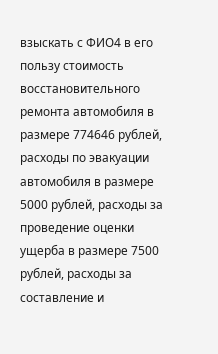взыскать с ФИО4 в его пользу стоимость восстановительного ремонта автомобиля в размере 774646 рублей, расходы по эвакуации автомобиля в размере 5000 рублей, расходы за проведение оценки ущерба в размере 7500 рублей, расходы за составление и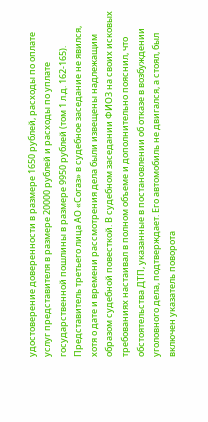удостоверение доверенности в размере 1650 рублей, расходы по оплате услуг представителя в размере 20000 рублей и расходы по уплате государственной пошлины в размере 9950 рублей (том 1 л.д. 162-165). Представитель третьего лица АО «Согаз» в судебное заседание не явился, хотя о дате и времени рассмотрения дела были извещены надлежащим образом судебной повесткой. В судебном заседании ФИО3 на своих исковых требованиях настаивал в полном объеме и дополнительно пояснил, что обстоятельства ДТП, указанные в постановлении об отказе в возбуждении уголовного дела, подтверждает. Его автомобиль не двигался, а стоял, был включен указатель поворота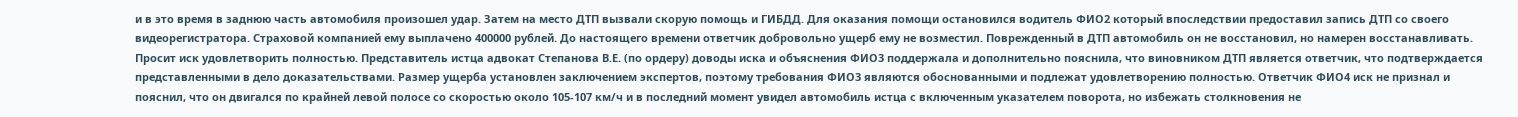и в это время в заднюю часть автомобиля произошел удар. Затем на место ДТП вызвали скорую помощь и ГИБДД. Для оказания помощи остановился водитель ФИО2 который впоследствии предоставил запись ДТП со своего видеорегистратора. Страховой компанией ему выплачено 400000 рублей. До настоящего времени ответчик добровольно ущерб ему не возместил. Поврежденный в ДТП автомобиль он не восстановил, но намерен восстанавливать. Просит иск удовлетворить полностью. Представитель истца адвокат Степанова В.Е. (по ордеру) доводы иска и объяснения ФИО3 поддержала и дополнительно пояснила, что виновником ДТП является ответчик, что подтверждается представленными в дело доказательствами. Размер ущерба установлен заключением экспертов, поэтому требования ФИО3 являются обоснованными и подлежат удовлетворению полностью. Ответчик ФИО4 иск не признал и пояснил, что он двигался по крайней левой полосе со скоростью около 105-107 км/ч и в последний момент увидел автомобиль истца с включенным указателем поворота, но избежать столкновения не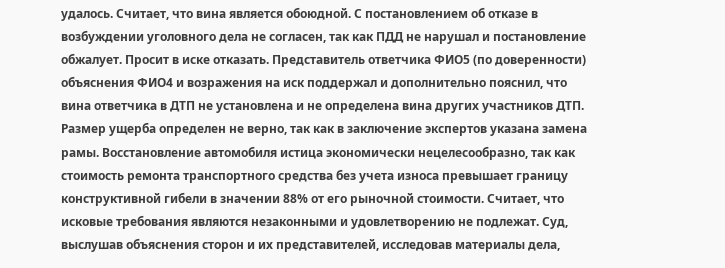удалось. Считает, что вина является обоюдной. С постановлением об отказе в возбуждении уголовного дела не согласен, так как ПДД не нарушал и постановление обжалует. Просит в иске отказать. Представитель ответчика ФИО5 (по доверенности) объяснения ФИО4 и возражения на иск поддержал и дополнительно пояснил, что вина ответчика в ДТП не установлена и не определена вина других участников ДТП. Размер ущерба определен не верно, так как в заключение экспертов указана замена рамы. Восстановление автомобиля истица экономически нецелесообразно, так как стоимость ремонта транспортного средства без учета износа превышает границу конструктивной гибели в значении 88% от его рыночной стоимости. Считает, что исковые требования являются незаконными и удовлетворению не подлежат. Суд, выслушав объяснения сторон и их представителей, исследовав материалы дела,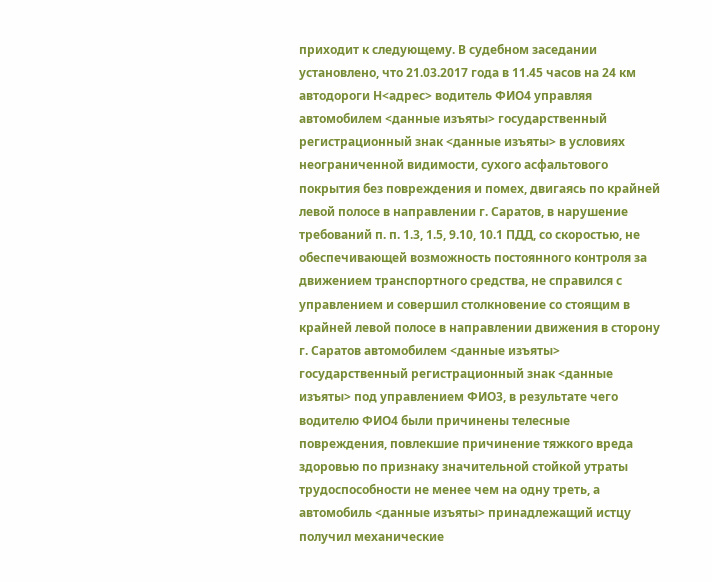приходит к следующему. В судебном заседании установлено, что 21.03.2017 года в 11.45 часов на 24 км автодороги Н<адрес> водитель ФИО4 управляя автомобилем <данные изъяты> государственный регистрационный знак <данные изъяты> в условиях неограниченной видимости, сухого асфальтового покрытия без повреждения и помех, двигаясь по крайней левой полосе в направлении г. Саратов, в нарушение требований п. п. 1.3, 1.5, 9.10, 10.1 ПДД, со скоростью, не обеспечивающей возможность постоянного контроля за движением транспортного средства, не справился с управлением и совершил столкновение со стоящим в крайней левой полосе в направлении движения в сторону г. Саратов автомобилем <данные изъяты> государственный регистрационный знак <данные изъяты> под управлением ФИО3, в результате чего водителю ФИО4 были причинены телесные повреждения, повлекшие причинение тяжкого вреда здоровью по признаку значительной стойкой утраты трудоспособности не менее чем на одну треть, а автомобиль <данные изъяты> принадлежащий истцу получил механические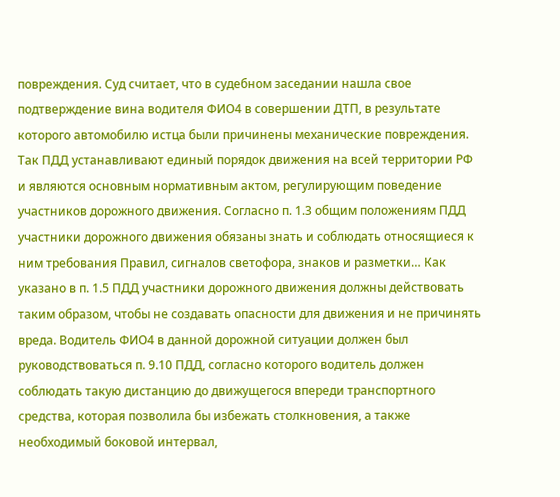повреждения. Суд считает, что в судебном заседании нашла свое подтверждение вина водителя ФИО4 в совершении ДТП, в результате которого автомобилю истца были причинены механические повреждения. Так ПДД устанавливают единый порядок движения на всей территории РФ и являются основным нормативным актом, регулирующим поведение участников дорожного движения. Согласно п. 1.3 общим положениям ПДД участники дорожного движения обязаны знать и соблюдать относящиеся к ним требования Правил, сигналов светофора, знаков и разметки… Как указано в п. 1.5 ПДД участники дорожного движения должны действовать таким образом, чтобы не создавать опасности для движения и не причинять вреда. Водитель ФИО4 в данной дорожной ситуации должен был руководствоваться п. 9.10 ПДД, согласно которого водитель должен соблюдать такую дистанцию до движущегося впереди транспортного средства, которая позволила бы избежать столкновения, а также необходимый боковой интервал,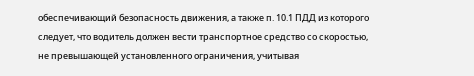обеспечивающий безопасность движения, а также п. 10.1 ПДД из которого следует, что водитель должен вести транспортное средство со скоростью, не превышающей установленного ограничения, учитывая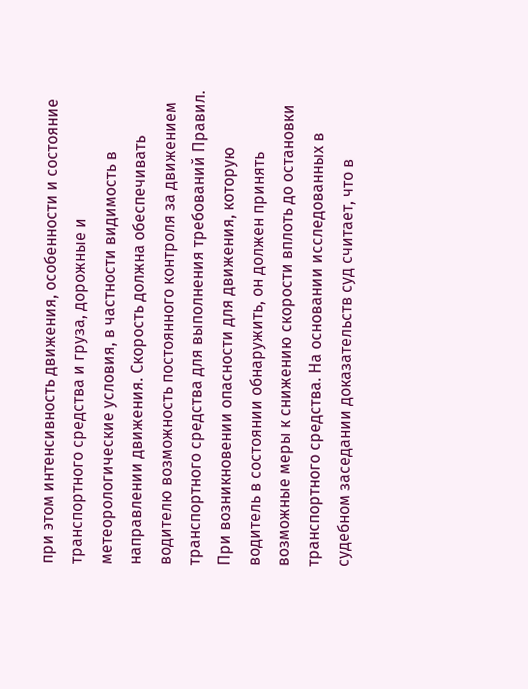при этом интенсивность движения, особенности и состояние транспортного средства и груза, дорожные и метеорологические условия, в частности видимость в направлении движения. Скорость должна обеспечивать водителю возможность постоянного контроля за движением транспортного средства для выполнения требований Правил. При возникновении опасности для движения, которую водитель в состоянии обнаружить, он должен принять возможные меры к снижению скорости вплоть до остановки транспортного средства. На основании исследованных в судебном заседании доказательств суд считает, что в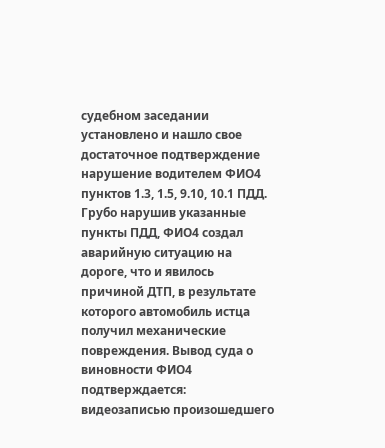судебном заседании установлено и нашло свое достаточное подтверждение нарушение водителем ФИО4 пунктов 1.3, 1.5, 9.10, 10.1 ПДД. Грубо нарушив указанные пункты ПДД, ФИО4 создал аварийную ситуацию на дороге, что и явилось причиной ДТП, в результате которого автомобиль истца получил механические повреждения. Вывод суда о виновности ФИО4 подтверждается: видеозаписью произошедшего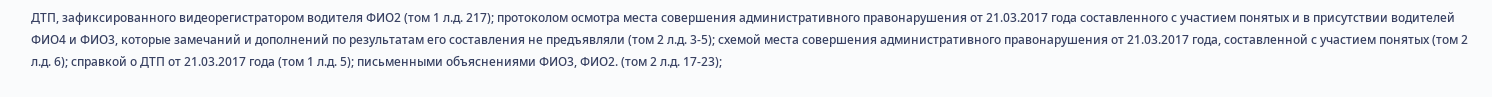ДТП, зафиксированного видеорегистратором водителя ФИО2 (том 1 л.д. 217); протоколом осмотра места совершения административного правонарушения от 21.03.2017 года составленного с участием понятых и в присутствии водителей ФИО4 и ФИО3, которые замечаний и дополнений по результатам его составления не предъявляли (том 2 л.д. 3-5); схемой места совершения административного правонарушения от 21.03.2017 года, составленной с участием понятых (том 2 л.д. 6); справкой о ДТП от 21.03.2017 года (том 1 л.д. 5); письменными объяснениями ФИО3, ФИО2. (том 2 л.д. 17-23);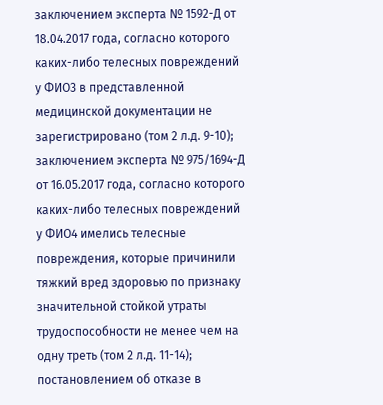заключением эксперта № 1592-Д от 18.04.2017 года, согласно которого каких-либо телесных повреждений у ФИО3 в представленной медицинской документации не зарегистрировано (том 2 л.д. 9-10); заключением эксперта № 975/1694-Д от 16.05.2017 года, согласно которого каких-либо телесных повреждений у ФИО4 имелись телесные повреждения, которые причинили тяжкий вред здоровью по признаку значительной стойкой утраты трудоспособности не менее чем на одну треть (том 2 л.д. 11-14); постановлением об отказе в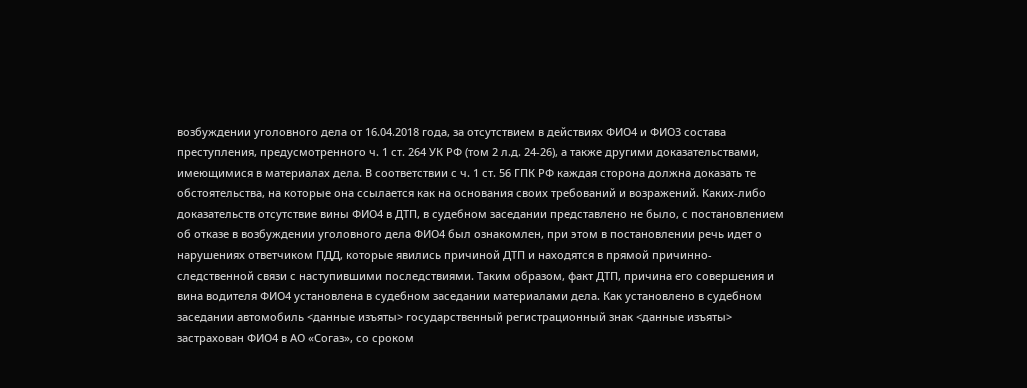возбуждении уголовного дела от 16.04.2018 года, за отсутствием в действиях ФИО4 и ФИО3 состава преступления, предусмотренного ч. 1 ст. 264 УК РФ (том 2 л.д. 24-26), а также другими доказательствами, имеющимися в материалах дела. В соответствии с ч. 1 ст. 56 ГПК РФ каждая сторона должна доказать те обстоятельства, на которые она ссылается как на основания своих требований и возражений. Каких-либо доказательств отсутствие вины ФИО4 в ДТП, в судебном заседании представлено не было, с постановлением об отказе в возбуждении уголовного дела ФИО4 был ознакомлен, при этом в постановлении речь идет о нарушениях ответчиком ПДД, которые явились причиной ДТП и находятся в прямой причинно-следственной связи с наступившими последствиями. Таким образом, факт ДТП, причина его совершения и вина водителя ФИО4 установлена в судебном заседании материалами дела. Как установлено в судебном заседании автомобиль <данные изъяты> государственный регистрационный знак <данные изъяты> застрахован ФИО4 в АО «Согаз», со сроком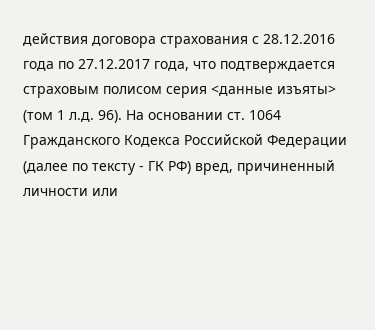действия договора страхования с 28.12.2016 года по 27.12.2017 года, что подтверждается страховым полисом серия <данные изъяты> (том 1 л.д. 96). На основании ст. 1064 Гражданского Кодекса Российской Федерации (далее по тексту - ГК РФ) вред, причиненный личности или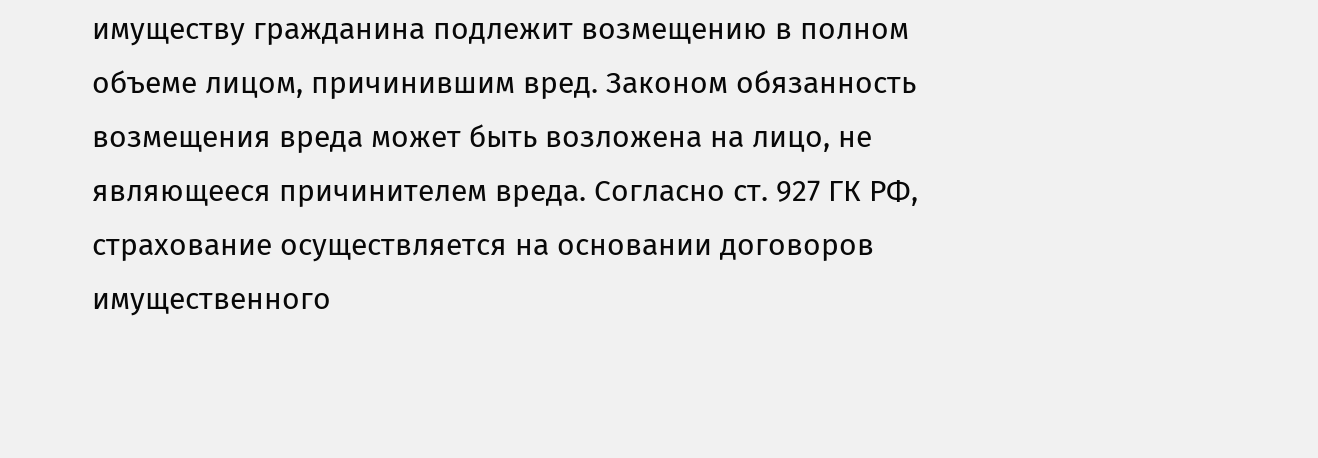имуществу гражданина подлежит возмещению в полном объеме лицом, причинившим вред. Законом обязанность возмещения вреда может быть возложена на лицо, не являющееся причинителем вреда. Согласно ст. 927 ГК РФ, страхование осуществляется на основании договоров имущественного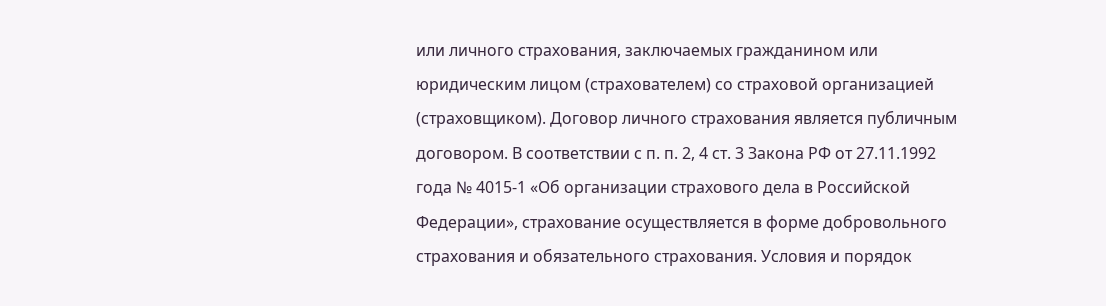или личного страхования, заключаемых гражданином или юридическим лицом (страхователем) со страховой организацией (страховщиком). Договор личного страхования является публичным договором. В соответствии с п. п. 2, 4 ст. 3 Закона РФ от 27.11.1992 года № 4015-1 «Об организации страхового дела в Российской Федерации», страхование осуществляется в форме добровольного страхования и обязательного страхования. Условия и порядок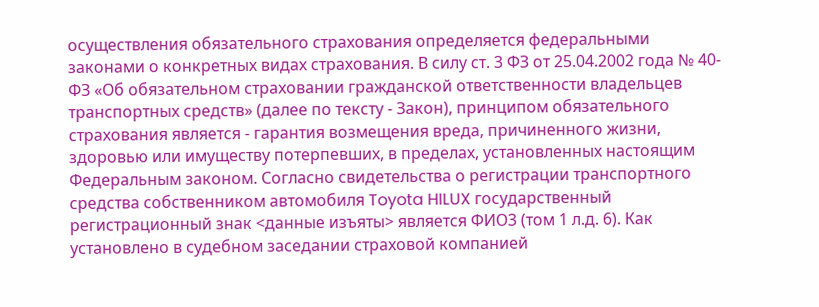осуществления обязательного страхования определяется федеральными законами о конкретных видах страхования. В силу ст. 3 ФЗ от 25.04.2002 года № 40-ФЗ «Об обязательном страховании гражданской ответственности владельцев транспортных средств» (далее по тексту - Закон), принципом обязательного страхования является - гарантия возмещения вреда, причиненного жизни, здоровью или имуществу потерпевших, в пределах, установленных настоящим Федеральным законом. Согласно свидетельства о регистрации транспортного средства собственником автомобиля Toyota HILUX государственный регистрационный знак <данные изъяты> является ФИО3 (том 1 л.д. 6). Как установлено в судебном заседании страховой компанией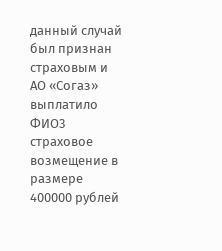данный случай был признан страховым и АО «Согаз» выплатило ФИО3 страховое возмещение в размере 400000 рублей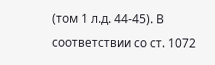(том 1 л.д. 44-45). В соответствии со ст. 1072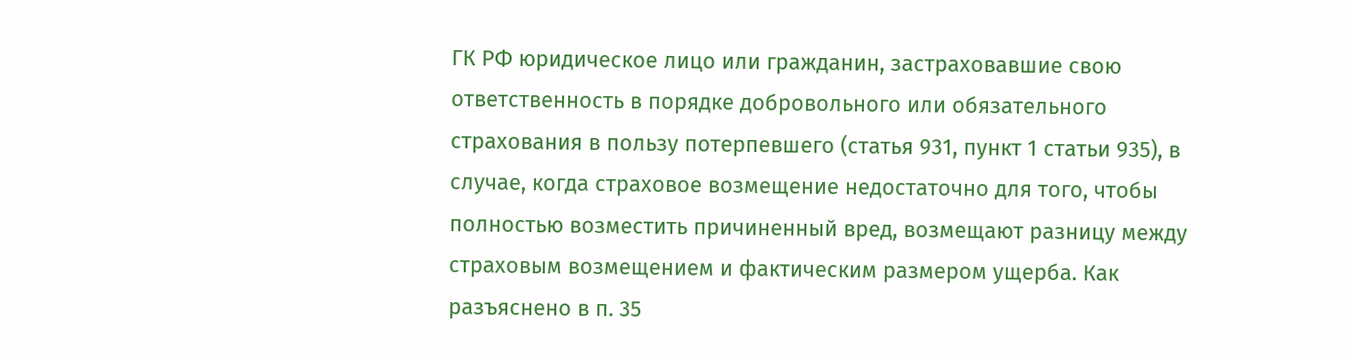ГК РФ юридическое лицо или гражданин, застраховавшие свою ответственность в порядке добровольного или обязательного страхования в пользу потерпевшего (статья 931, пункт 1 статьи 935), в случае, когда страховое возмещение недостаточно для того, чтобы полностью возместить причиненный вред, возмещают разницу между страховым возмещением и фактическим размером ущерба. Как разъяснено в п. 35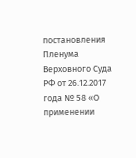постановления Пленума Верховного Суда РФ от 26.12.2017 года № 58 «О применении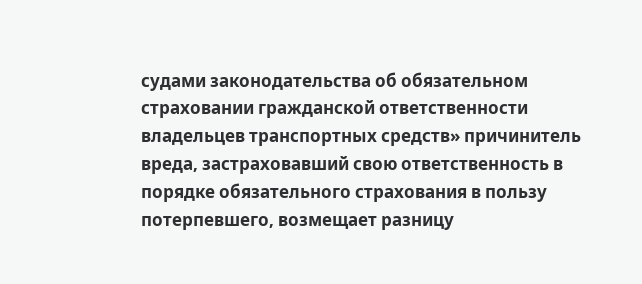судами законодательства об обязательном страховании гражданской ответственности владельцев транспортных средств» причинитель вреда, застраховавший свою ответственность в порядке обязательного страхования в пользу потерпевшего, возмещает разницу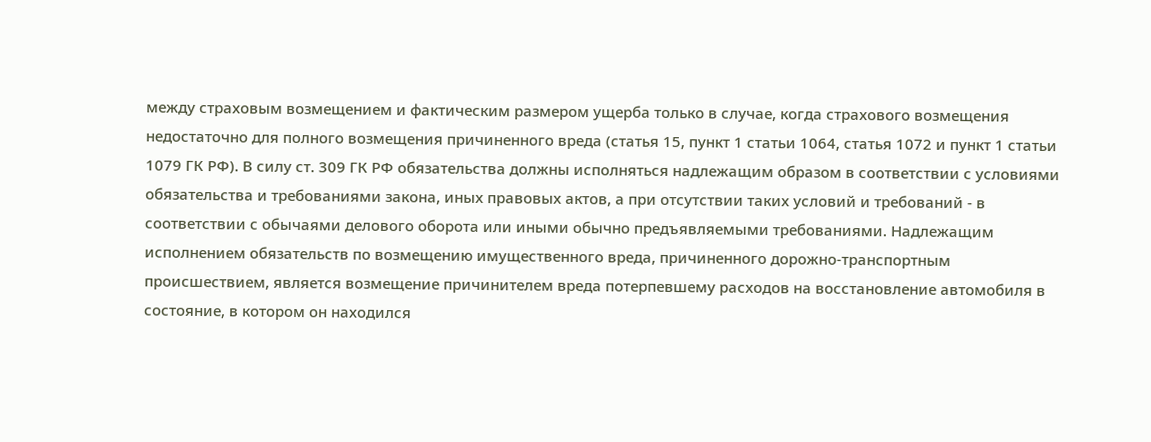между страховым возмещением и фактическим размером ущерба только в случае, когда страхового возмещения недостаточно для полного возмещения причиненного вреда (статья 15, пункт 1 статьи 1064, статья 1072 и пункт 1 статьи 1079 ГК РФ). В силу ст. 309 ГК РФ обязательства должны исполняться надлежащим образом в соответствии с условиями обязательства и требованиями закона, иных правовых актов, а при отсутствии таких условий и требований - в соответствии с обычаями делового оборота или иными обычно предъявляемыми требованиями. Надлежащим исполнением обязательств по возмещению имущественного вреда, причиненного дорожно-транспортным происшествием, является возмещение причинителем вреда потерпевшему расходов на восстановление автомобиля в состояние, в котором он находился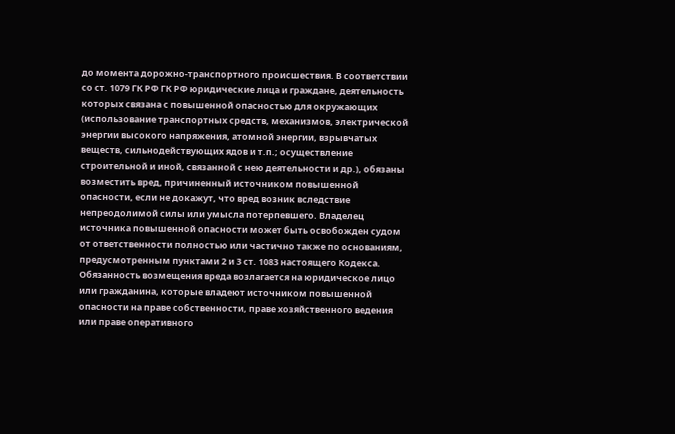до момента дорожно-транспортного происшествия. В соответствии со ст. 1079 ГК РФ ГК РФ юридические лица и граждане, деятельность которых связана с повышенной опасностью для окружающих (использование транспортных средств, механизмов, электрической энергии высокого напряжения, атомной энергии, взрывчатых веществ, сильнодействующих ядов и т.п.; осуществление строительной и иной, связанной с нею деятельности и др.), обязаны возместить вред, причиненный источником повышенной опасности, если не докажут, что вред возник вследствие непреодолимой силы или умысла потерпевшего. Владелец источника повышенной опасности может быть освобожден судом от ответственности полностью или частично также по основаниям, предусмотренным пунктами 2 и 3 ст. 1083 настоящего Кодекса. Обязанность возмещения вреда возлагается на юридическое лицо или гражданина, которые владеют источником повышенной опасности на праве собственности, праве хозяйственного ведения или праве оперативного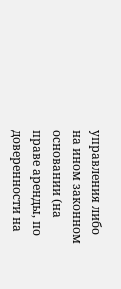управления либо на ином законном основании (на праве аренды, по доверенности на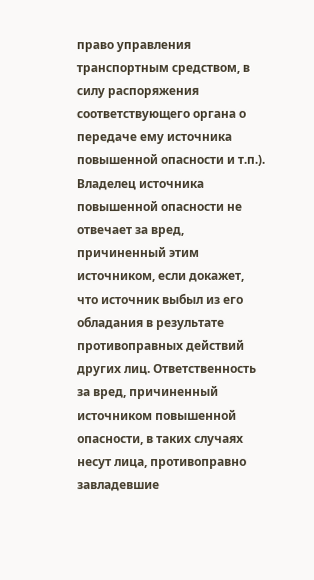право управления транспортным средством, в силу распоряжения соответствующего органа о передаче ему источника повышенной опасности и т.п.). Владелец источника повышенной опасности не отвечает за вред, причиненный этим источником, если докажет, что источник выбыл из его обладания в результате противоправных действий других лиц. Ответственность за вред, причиненный источником повышенной опасности, в таких случаях несут лица, противоправно завладевшие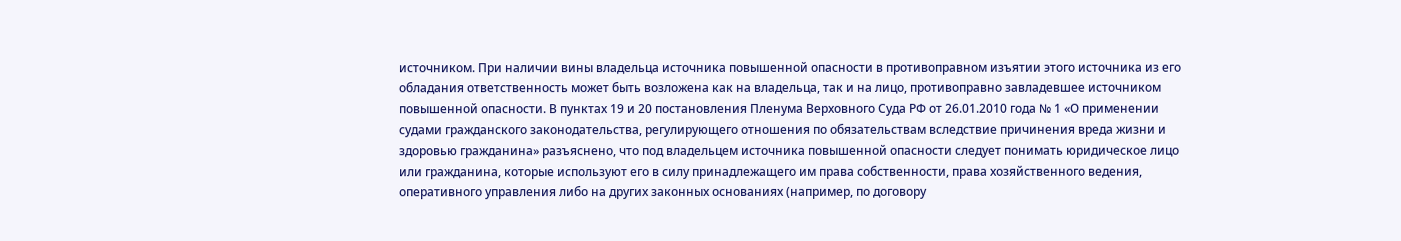источником. При наличии вины владельца источника повышенной опасности в противоправном изъятии этого источника из его обладания ответственность может быть возложена как на владельца, так и на лицо, противоправно завладевшее источником повышенной опасности. В пунктах 19 и 20 постановления Пленума Верховного Суда РФ от 26.01.2010 года № 1 «О применении судами гражданского законодательства, регулирующего отношения по обязательствам вследствие причинения вреда жизни и здоровью гражданина» разъяснено, что под владельцем источника повышенной опасности следует понимать юридическое лицо или гражданина, которые используют его в силу принадлежащего им права собственности, права хозяйственного ведения, оперативного управления либо на других законных основаниях (например, по договору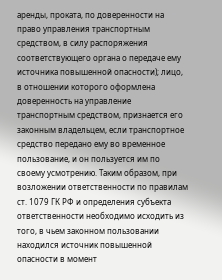аренды, проката, по доверенности на право управления транспортным средством, в силу распоряжения соответствующего органа о передаче ему источника повышенной опасности); лицо, в отношении которого оформлена доверенность на управление транспортным средством, признается его законным владельцем, если транспортное средство передано ему во временное пользование, и он пользуется им по своему усмотрению. Таким образом, при возложении ответственности по правилам ст. 1079 ГК РФ и определения субъекта ответственности необходимо исходить из того, в чьем законном пользовании находился источник повышенной опасности в момент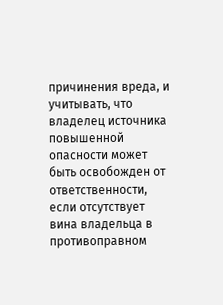причинения вреда, и учитывать, что владелец источника повышенной опасности может быть освобожден от ответственности, если отсутствует вина владельца в противоправном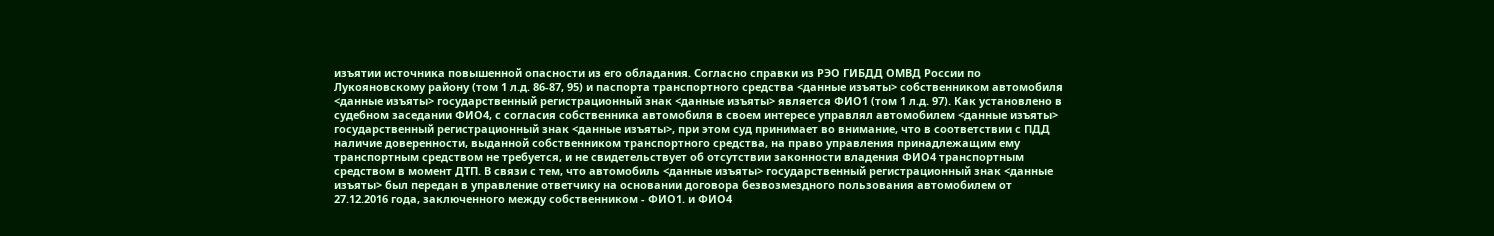изъятии источника повышенной опасности из его обладания. Согласно справки из РЭО ГИБДД ОМВД России по Лукояновскому району (том 1 л.д. 86-87, 95) и паспорта транспортного средства <данные изъяты> собственником автомобиля <данные изъяты> государственный регистрационный знак <данные изъяты> является ФИО1 (том 1 л.д. 97). Как установлено в судебном заседании ФИО4, с согласия собственника автомобиля в своем интересе управлял автомобилем <данные изъяты> государственный регистрационный знак <данные изъяты>, при этом суд принимает во внимание, что в соответствии с ПДД наличие доверенности, выданной собственником транспортного средства, на право управления принадлежащим ему транспортным средством не требуется, и не свидетельствует об отсутствии законности владения ФИО4 транспортным средством в момент ДТП. В связи с тем, что автомобиль <данные изъяты> государственный регистрационный знак <данные изъяты> был передан в управление ответчику на основании договора безвозмездного пользования автомобилем от 27.12.2016 года, заключенного между собственником - ФИО1. и ФИО4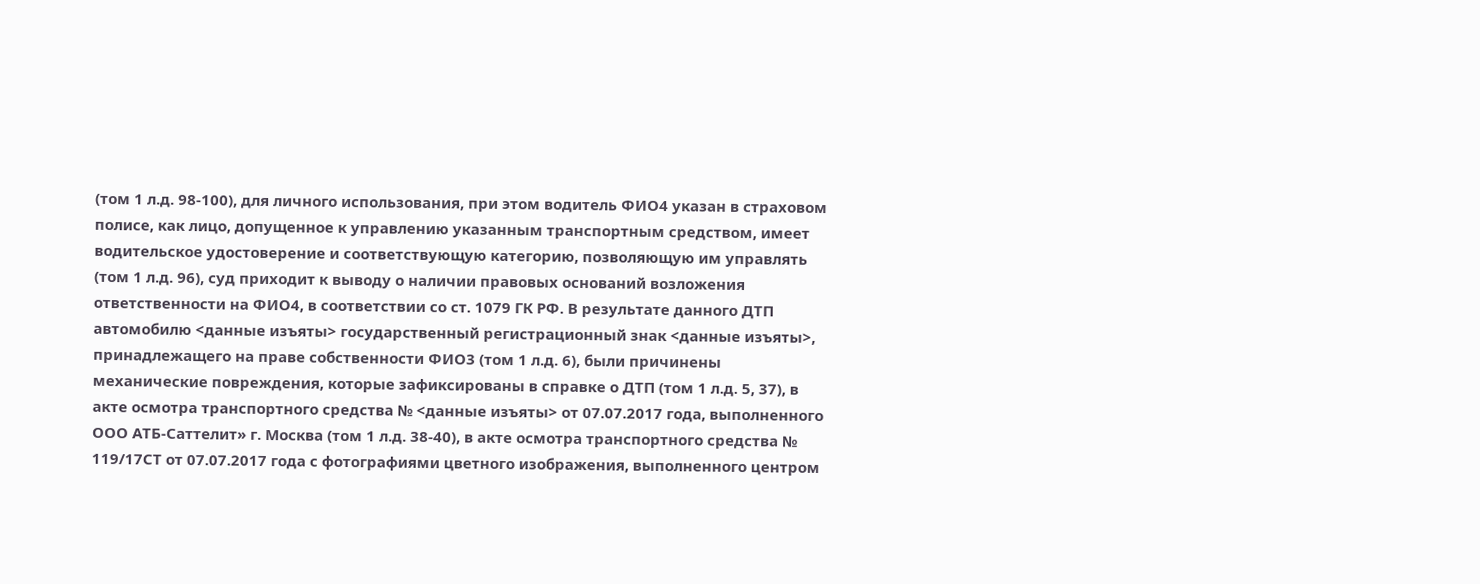(том 1 л.д. 98-100), для личного использования, при этом водитель ФИО4 указан в страховом полисе, как лицо, допущенное к управлению указанным транспортным средством, имеет водительское удостоверение и соответствующую категорию, позволяющую им управлять (том 1 л.д. 96), суд приходит к выводу о наличии правовых оснований возложения ответственности на ФИО4, в соответствии со ст. 1079 ГК РФ. В результате данного ДТП автомобилю <данные изъяты> государственный регистрационный знак <данные изъяты>, принадлежащего на праве собственности ФИО3 (том 1 л.д. 6), были причинены механические повреждения, которые зафиксированы в справке о ДТП (том 1 л.д. 5, 37), в акте осмотра транспортного средства № <данные изъяты> от 07.07.2017 года, выполненного ООО АТБ-Саттелит» г. Москва (том 1 л.д. 38-40), в акте осмотра транспортного средства № 119/17СТ от 07.07.2017 года с фотографиями цветного изображения, выполненного центром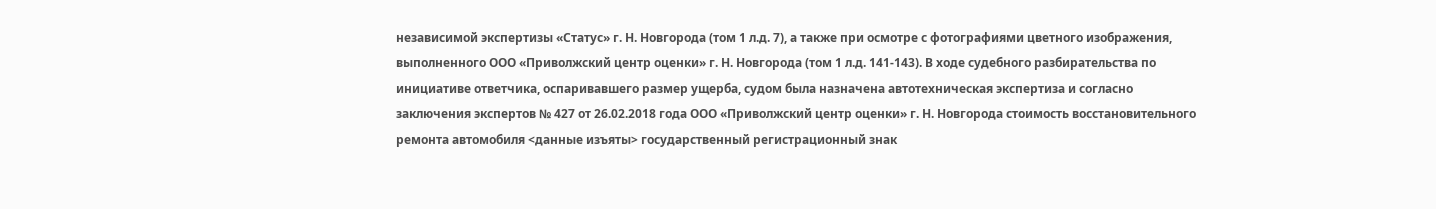независимой экспертизы «Статус» г. Н. Новгорода (том 1 л.д. 7), а также при осмотре с фотографиями цветного изображения, выполненного ООО «Приволжский центр оценки» г. Н. Новгорода (том 1 л.д. 141-143). В ходе судебного разбирательства по инициативе ответчика, оспаривавшего размер ущерба, судом была назначена автотехническая экспертиза и согласно заключения экспертов № 427 от 26.02.2018 года ООО «Приволжский центр оценки» г. Н. Новгорода стоимость восстановительного ремонта автомобиля <данные изъяты> государственный регистрационный знак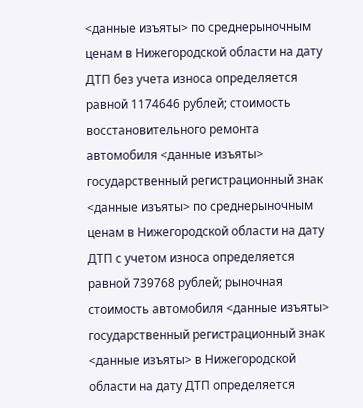<данные изъяты> по среднерыночным ценам в Нижегородской области на дату ДТП без учета износа определяется равной 1174646 рублей; стоимость восстановительного ремонта автомобиля <данные изъяты> государственный регистрационный знак <данные изъяты> по среднерыночным ценам в Нижегородской области на дату ДТП с учетом износа определяется равной 739768 рублей; рыночная стоимость автомобиля <данные изъяты> государственный регистрационный знак <данные изъяты> в Нижегородской области на дату ДТП определяется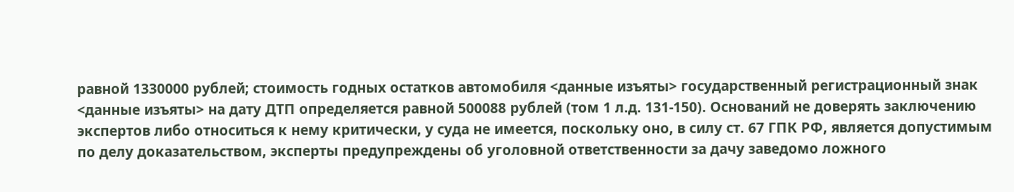равной 1330000 рублей; стоимость годных остатков автомобиля <данные изъяты> государственный регистрационный знак <данные изъяты> на дату ДТП определяется равной 500088 рублей (том 1 л.д. 131-150). Оснований не доверять заключению экспертов либо относиться к нему критически, у суда не имеется, поскольку оно, в силу ст. 67 ГПК РФ, является допустимым по делу доказательством, эксперты предупреждены об уголовной ответственности за дачу заведомо ложного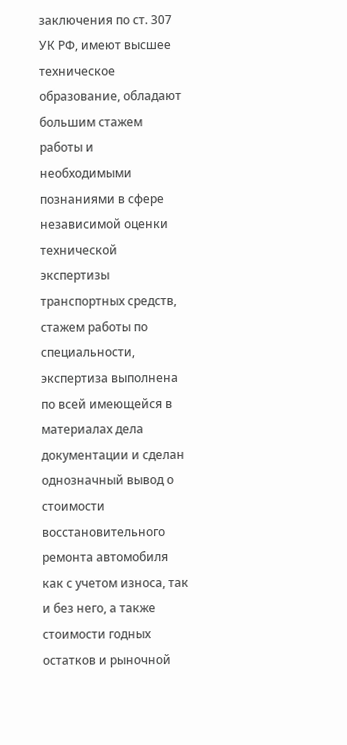заключения по ст. 307 УК РФ, имеют высшее техническое образование, обладают большим стажем работы и необходимыми познаниями в сфере независимой оценки технической экспертизы транспортных средств, стажем работы по специальности, экспертиза выполнена по всей имеющейся в материалах дела документации и сделан однозначный вывод о стоимости восстановительного ремонта автомобиля как с учетом износа, так и без него, а также стоимости годных остатков и рыночной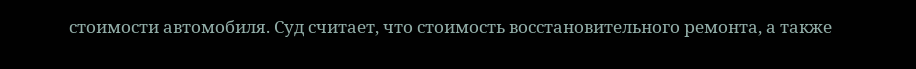стоимости автомобиля. Суд считает, что стоимость восстановительного ремонта, а также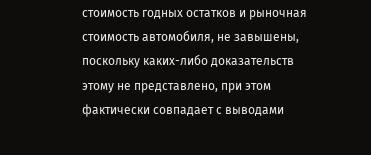стоимость годных остатков и рыночная стоимость автомобиля, не завышены, поскольку каких-либо доказательств этому не представлено, при этом фактически совпадает с выводами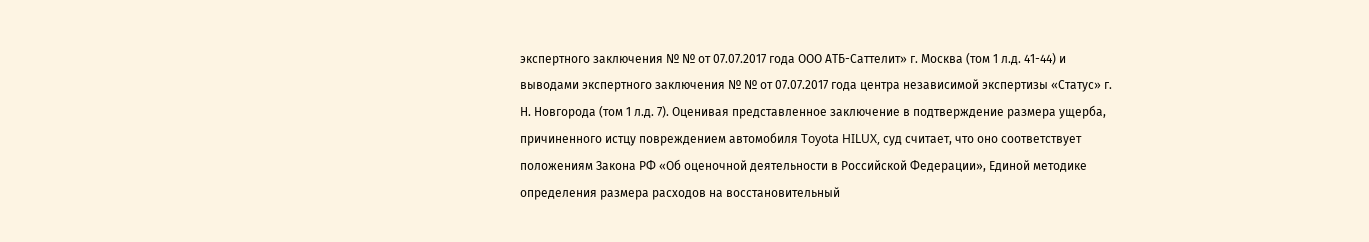экспертного заключения № № от 07.07.2017 года ООО АТБ-Саттелит» г. Москва (том 1 л.д. 41-44) и выводами экспертного заключения № № от 07.07.2017 года центра независимой экспертизы «Статус» г. Н. Новгорода (том 1 л.д. 7). Оценивая представленное заключение в подтверждение размера ущерба, причиненного истцу повреждением автомобиля Toyota HILUX, суд считает, что оно соответствует положениям Закона РФ «Об оценочной деятельности в Российской Федерации», Единой методике определения размера расходов на восстановительный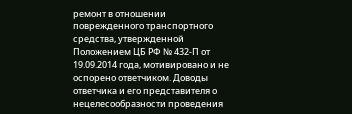ремонт в отношении поврежденного транспортного средства, утвержденной Положением ЦБ РФ № 432-П от 19.09.2014 года, мотивировано и не оспорено ответчиком. Доводы ответчика и его представителя о нецелесообразности проведения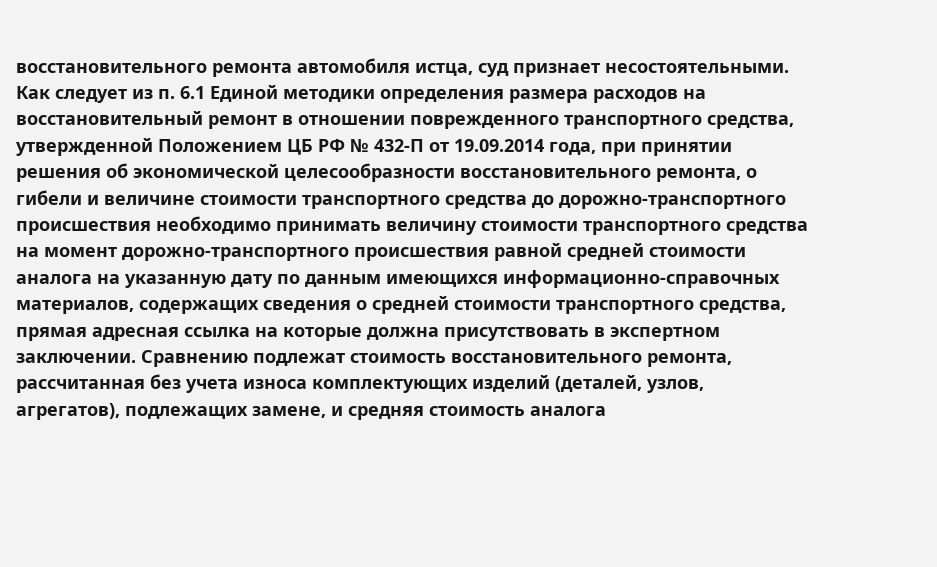восстановительного ремонта автомобиля истца, суд признает несостоятельными. Как следует из п. 6.1 Единой методики определения размера расходов на восстановительный ремонт в отношении поврежденного транспортного средства, утвержденной Положением ЦБ РФ № 432-П от 19.09.2014 года, при принятии решения об экономической целесообразности восстановительного ремонта, о гибели и величине стоимости транспортного средства до дорожно-транспортного происшествия необходимо принимать величину стоимости транспортного средства на момент дорожно-транспортного происшествия равной средней стоимости аналога на указанную дату по данным имеющихся информационно-справочных материалов, содержащих сведения о средней стоимости транспортного средства, прямая адресная ссылка на которые должна присутствовать в экспертном заключении. Сравнению подлежат стоимость восстановительного ремонта, рассчитанная без учета износа комплектующих изделий (деталей, узлов, агрегатов), подлежащих замене, и средняя стоимость аналога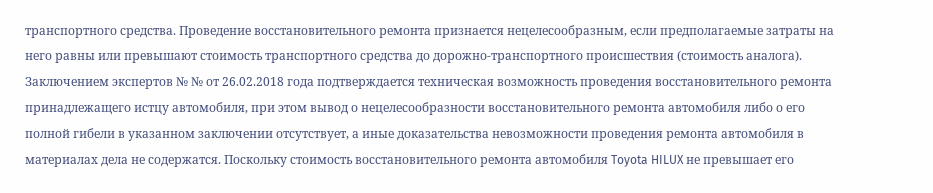транспортного средства. Проведение восстановительного ремонта признается нецелесообразным, если предполагаемые затраты на него равны или превышают стоимость транспортного средства до дорожно-транспортного происшествия (стоимость аналога). Заключением экспертов № № от 26.02.2018 года подтверждается техническая возможность проведения восстановительного ремонта принадлежащего истцу автомобиля, при этом вывод о нецелесообразности восстановительного ремонта автомобиля либо о его полной гибели в указанном заключении отсутствует, а иные доказательства невозможности проведения ремонта автомобиля в материалах дела не содержатся. Поскольку стоимость восстановительного ремонта автомобиля Toyota HILUX не превышает его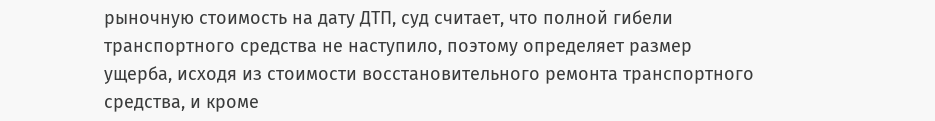рыночную стоимость на дату ДТП, суд считает, что полной гибели транспортного средства не наступило, поэтому определяет размер ущерба, исходя из стоимости восстановительного ремонта транспортного средства, и кроме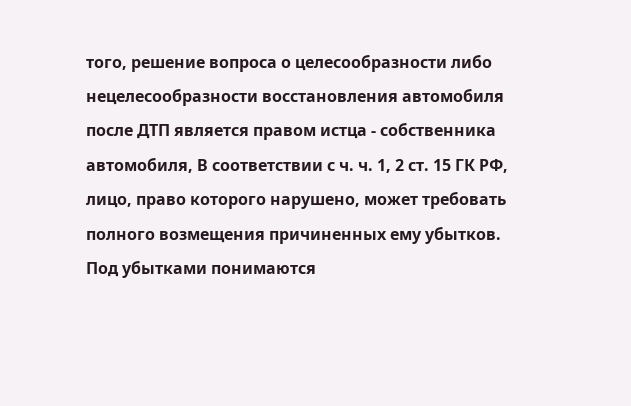того, решение вопроса о целесообразности либо нецелесообразности восстановления автомобиля после ДТП является правом истца - собственника автомобиля, В соответствии с ч. ч. 1, 2 ст. 15 ГК РФ, лицо, право которого нарушено, может требовать полного возмещения причиненных ему убытков. Под убытками понимаются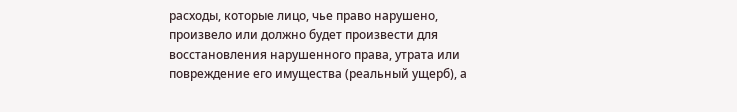расходы, которые лицо, чье право нарушено, произвело или должно будет произвести для восстановления нарушенного права, утрата или повреждение его имущества (реальный ущерб), а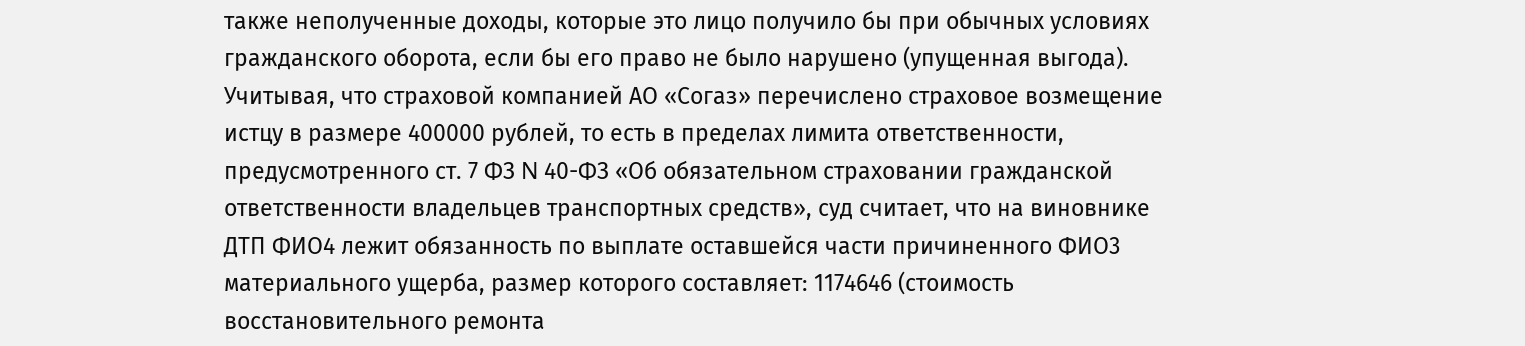также неполученные доходы, которые это лицо получило бы при обычных условиях гражданского оборота, если бы его право не было нарушено (упущенная выгода). Учитывая, что страховой компанией АО «Согаз» перечислено страховое возмещение истцу в размере 400000 рублей, то есть в пределах лимита ответственности, предусмотренного ст. 7 ФЗ N 40-ФЗ «Об обязательном страховании гражданской ответственности владельцев транспортных средств», суд считает, что на виновнике ДТП ФИО4 лежит обязанность по выплате оставшейся части причиненного ФИО3 материального ущерба, размер которого составляет: 1174646 (стоимость восстановительного ремонта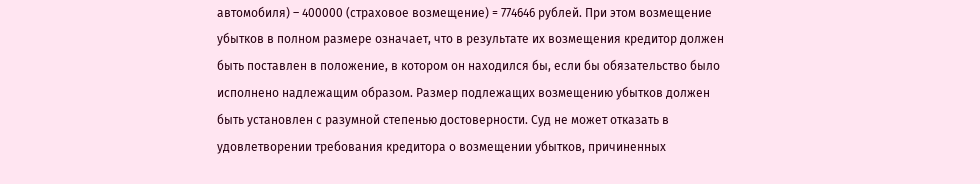автомобиля) – 400000 (страховое возмещение) = 774646 рублей. При этом возмещение убытков в полном размере означает, что в результате их возмещения кредитор должен быть поставлен в положение, в котором он находился бы, если бы обязательство было исполнено надлежащим образом. Размер подлежащих возмещению убытков должен быть установлен с разумной степенью достоверности. Суд не может отказать в удовлетворении требования кредитора о возмещении убытков, причиненных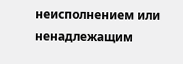неисполнением или ненадлежащим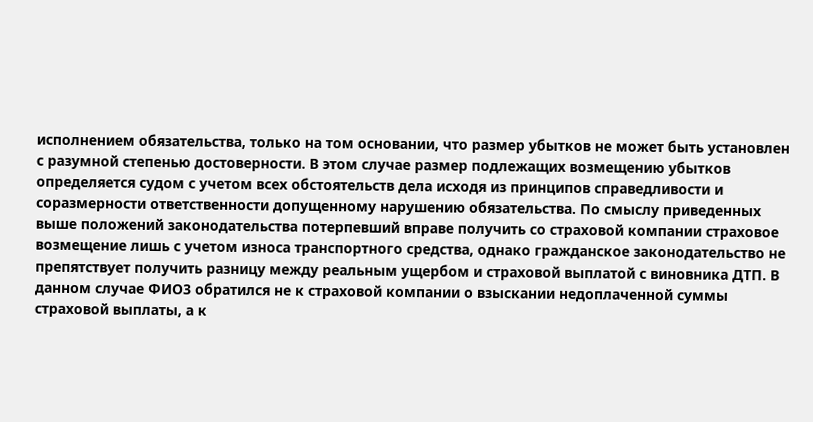исполнением обязательства, только на том основании, что размер убытков не может быть установлен с разумной степенью достоверности. В этом случае размер подлежащих возмещению убытков определяется судом с учетом всех обстоятельств дела исходя из принципов справедливости и соразмерности ответственности допущенному нарушению обязательства. По смыслу приведенных выше положений законодательства потерпевший вправе получить со страховой компании страховое возмещение лишь с учетом износа транспортного средства, однако гражданское законодательство не препятствует получить разницу между реальным ущербом и страховой выплатой с виновника ДТП. В данном случае ФИО3 обратился не к страховой компании о взыскании недоплаченной суммы страховой выплаты, а к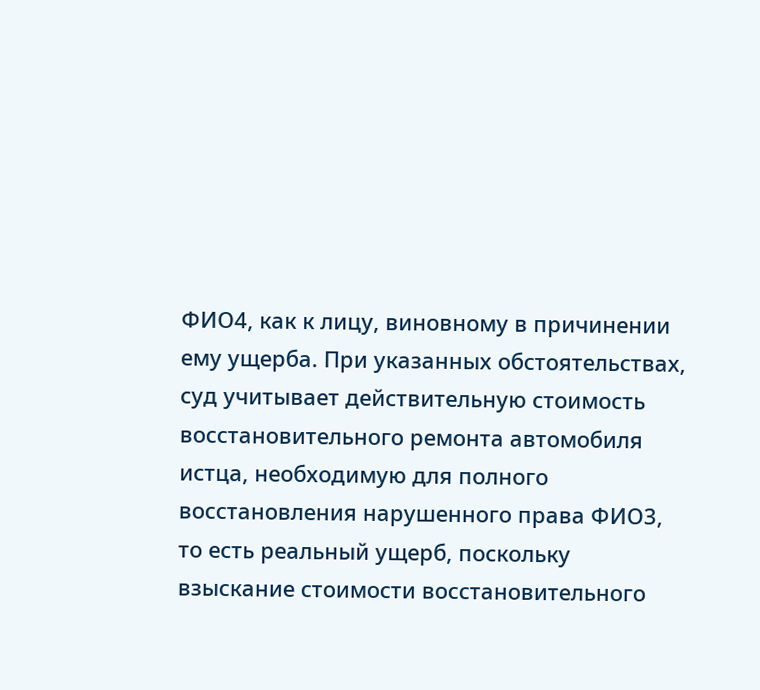ФИО4, как к лицу, виновному в причинении ему ущерба. При указанных обстоятельствах, суд учитывает действительную стоимость восстановительного ремонта автомобиля истца, необходимую для полного восстановления нарушенного права ФИО3, то есть реальный ущерб, поскольку взыскание стоимости восстановительного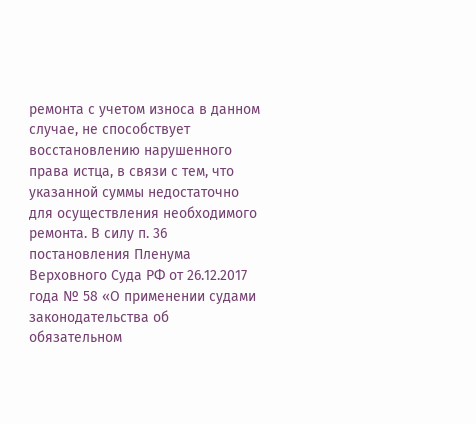ремонта с учетом износа в данном случае, не способствует восстановлению нарушенного права истца, в связи с тем, что указанной суммы недостаточно для осуществления необходимого ремонта. В силу п. 36 постановления Пленума Верховного Суда РФ от 26.12.2017 года № 58 «О применении судами законодательства об обязательном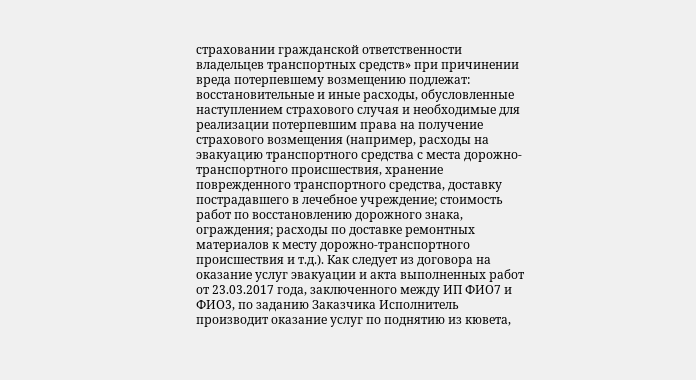страховании гражданской ответственности владельцев транспортных средств» при причинении вреда потерпевшему возмещению подлежат: восстановительные и иные расходы, обусловленные наступлением страхового случая и необходимые для реализации потерпевшим права на получение страхового возмещения (например, расходы на эвакуацию транспортного средства с места дорожно-транспортного происшествия, хранение поврежденного транспортного средства, доставку пострадавшего в лечебное учреждение; стоимость работ по восстановлению дорожного знака, ограждения; расходы по доставке ремонтных материалов к месту дорожно-транспортного происшествия и т.д.). Как следует из договора на оказание услуг эвакуации и акта выполненных работ от 23.03.2017 года, заключенного между ИП ФИО7 и ФИО3, по заданию Заказчика Исполнитель производит оказание услуг по поднятию из кювета,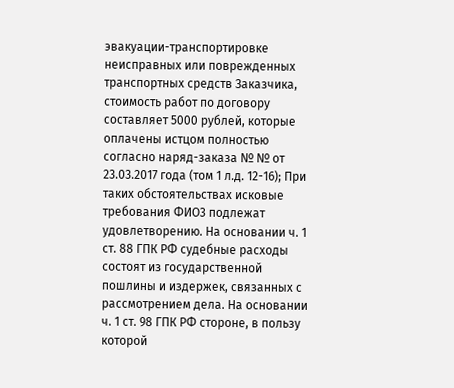эвакуации-транспортировке неисправных или поврежденных транспортных средств Заказчика, стоимость работ по договору составляет 5000 рублей, которые оплачены истцом полностью согласно наряд-заказа № № от 23.03.2017 года (том 1 л.д. 12-16); При таких обстоятельствах исковые требования ФИО3 подлежат удовлетворению. На основании ч. 1 ст. 88 ГПК РФ судебные расходы состоят из государственной пошлины и издержек, связанных с рассмотрением дела. На основании ч. 1 ст. 98 ГПК РФ стороне, в пользу которой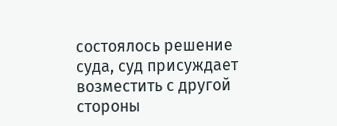состоялось решение суда, суд присуждает возместить с другой стороны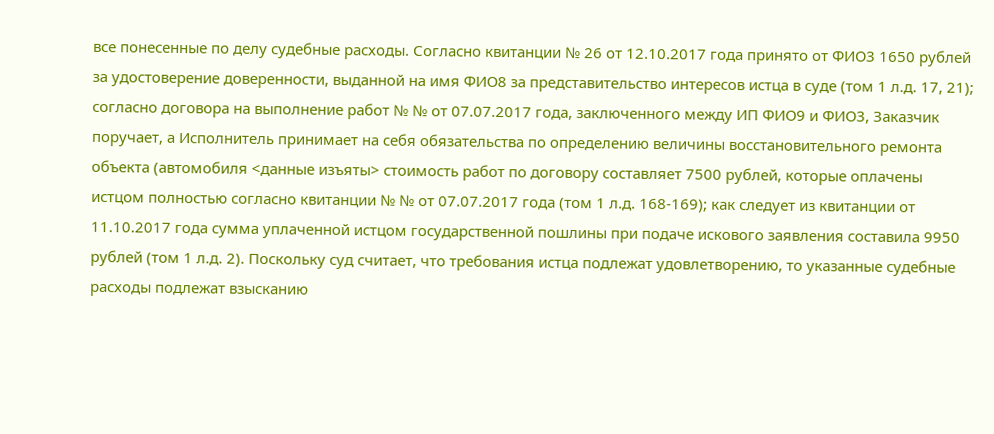все понесенные по делу судебные расходы. Согласно квитанции № 26 от 12.10.2017 года принято от ФИО3 1650 рублей за удостоверение доверенности, выданной на имя ФИО8 за представительство интересов истца в суде (том 1 л.д. 17, 21); согласно договора на выполнение работ № № от 07.07.2017 года, заключенного между ИП ФИО9 и ФИО3, Заказчик поручает, а Исполнитель принимает на себя обязательства по определению величины восстановительного ремонта объекта (автомобиля <данные изъяты> стоимость работ по договору составляет 7500 рублей, которые оплачены истцом полностью согласно квитанции № № от 07.07.2017 года (том 1 л.д. 168-169); как следует из квитанции от 11.10.2017 года сумма уплаченной истцом государственной пошлины при подаче искового заявления составила 9950 рублей (том 1 л.д. 2). Поскольку суд считает, что требования истца подлежат удовлетворению, то указанные судебные расходы подлежат взысканию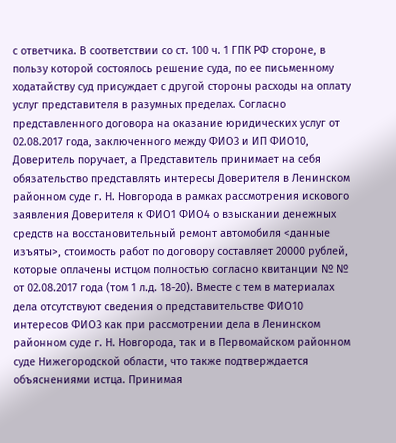с ответчика. В соответствии со ст. 100 ч. 1 ГПК РФ стороне, в пользу которой состоялось решение суда, по ее письменному ходатайству суд присуждает с другой стороны расходы на оплату услуг представителя в разумных пределах. Согласно представленного договора на оказание юридических услуг от 02.08.2017 года, заключенного между ФИО3 и ИП ФИО10, Доверитель поручает, а Представитель принимает на себя обязательство представлять интересы Доверителя в Ленинском районном суде г. Н. Новгорода в рамках рассмотрения искового заявления Доверителя к ФИО1 ФИО4 о взыскании денежных средств на восстановительный ремонт автомобиля <данные изъяты>, стоимость работ по договору составляет 20000 рублей, которые оплачены истцом полностью согласно квитанции № № от 02.08.2017 года (том 1 л.д. 18-20). Вместе с тем в материалах дела отсутствуют сведения о представительстве ФИО10 интересов ФИО3 как при рассмотрении дела в Ленинском районном суде г. Н. Новгорода, так и в Первомайском районном суде Нижегородской области, что также подтверждается объяснениями истца. Принимая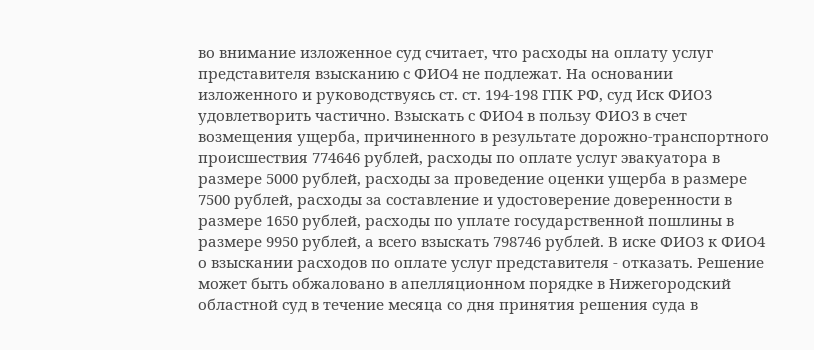во внимание изложенное суд считает, что расходы на оплату услуг представителя взысканию с ФИО4 не подлежат. На основании изложенного и руководствуясь ст. ст. 194-198 ГПК РФ, суд Иск ФИО3 удовлетворить частично. Взыскать с ФИО4 в пользу ФИО3 в счет возмещения ущерба, причиненного в результате дорожно-транспортного происшествия 774646 рублей, расходы по оплате услуг эвакуатора в размере 5000 рублей, расходы за проведение оценки ущерба в размере 7500 рублей, расходы за составление и удостоверение доверенности в размере 1650 рублей, расходы по уплате государственной пошлины в размере 9950 рублей, а всего взыскать 798746 рублей. В иске ФИО3 к ФИО4 о взыскании расходов по оплате услуг представителя - отказать. Решение может быть обжаловано в апелляционном порядке в Нижегородский областной суд в течение месяца со дня принятия решения суда в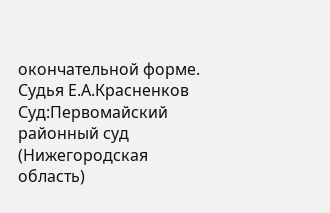окончательной форме. Судья Е.А.Красненков Суд:Первомайский районный суд (Нижегородская область)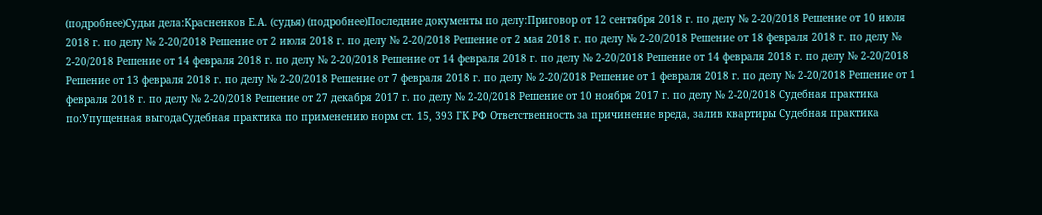(подробнее)Судьи дела:Красненков Е.А. (судья) (подробнее)Последние документы по делу:Приговор от 12 сентября 2018 г. по делу № 2-20/2018 Решение от 10 июля 2018 г. по делу № 2-20/2018 Решение от 2 июля 2018 г. по делу № 2-20/2018 Решение от 2 мая 2018 г. по делу № 2-20/2018 Решение от 18 февраля 2018 г. по делу № 2-20/2018 Решение от 14 февраля 2018 г. по делу № 2-20/2018 Решение от 14 февраля 2018 г. по делу № 2-20/2018 Решение от 14 февраля 2018 г. по делу № 2-20/2018 Решение от 13 февраля 2018 г. по делу № 2-20/2018 Решение от 7 февраля 2018 г. по делу № 2-20/2018 Решение от 1 февраля 2018 г. по делу № 2-20/2018 Решение от 1 февраля 2018 г. по делу № 2-20/2018 Решение от 27 декабря 2017 г. по делу № 2-20/2018 Решение от 10 ноября 2017 г. по делу № 2-20/2018 Судебная практика по:Упущенная выгодаСудебная практика по применению норм ст. 15, 393 ГК РФ Ответственность за причинение вреда, залив квартиры Судебная практика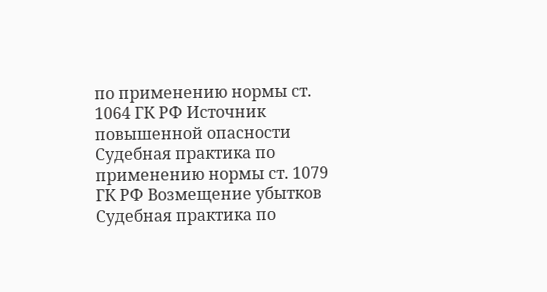по применению нормы ст. 1064 ГК РФ Источник повышенной опасности Судебная практика по применению нормы ст. 1079 ГК РФ Возмещение убытков Судебная практика по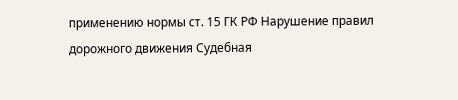применению нормы ст. 15 ГК РФ Нарушение правил дорожного движения Судебная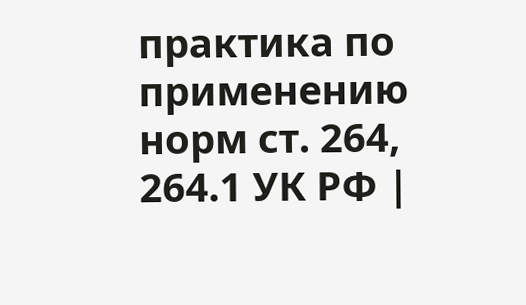практика по применению норм ст. 264, 264.1 УК РФ |